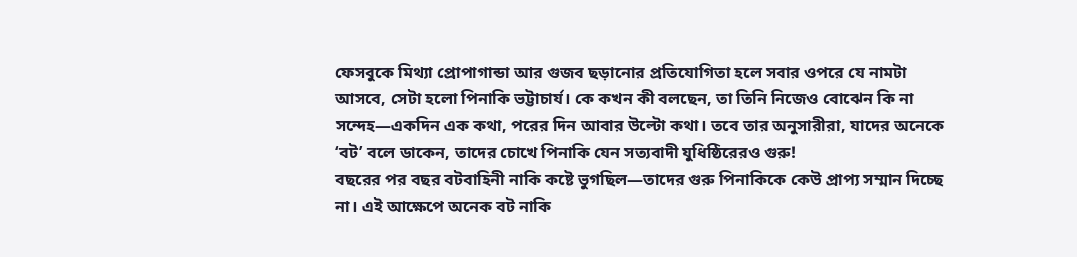ফেসবুকে মিথ্যা প্রোপাগান্ডা আর গুজব ছড়ানোর প্রতিযোগিতা হলে সবার ওপরে যে নামটা আসবে, সেটা হলো পিনাকি ভট্টাচার্য। কে কখন কী বলছেন, তা তিনি নিজেও বোঝেন কি না সন্দেহ—একদিন এক কথা, পরের দিন আবার উল্টো কথা। তবে তার অনুসারীরা, যাদের অনেকে ‘বট’ বলে ডাকেন, তাদের চোখে পিনাকি যেন সত্যবাদী যুধিষ্ঠিরেরও গুরু!
বছরের পর বছর বটবাহিনী নাকি কষ্টে ভুগছিল—তাদের গুরু পিনাকিকে কেউ প্রাপ্য সম্মান দিচ্ছে না। এই আক্ষেপে অনেক বট নাকি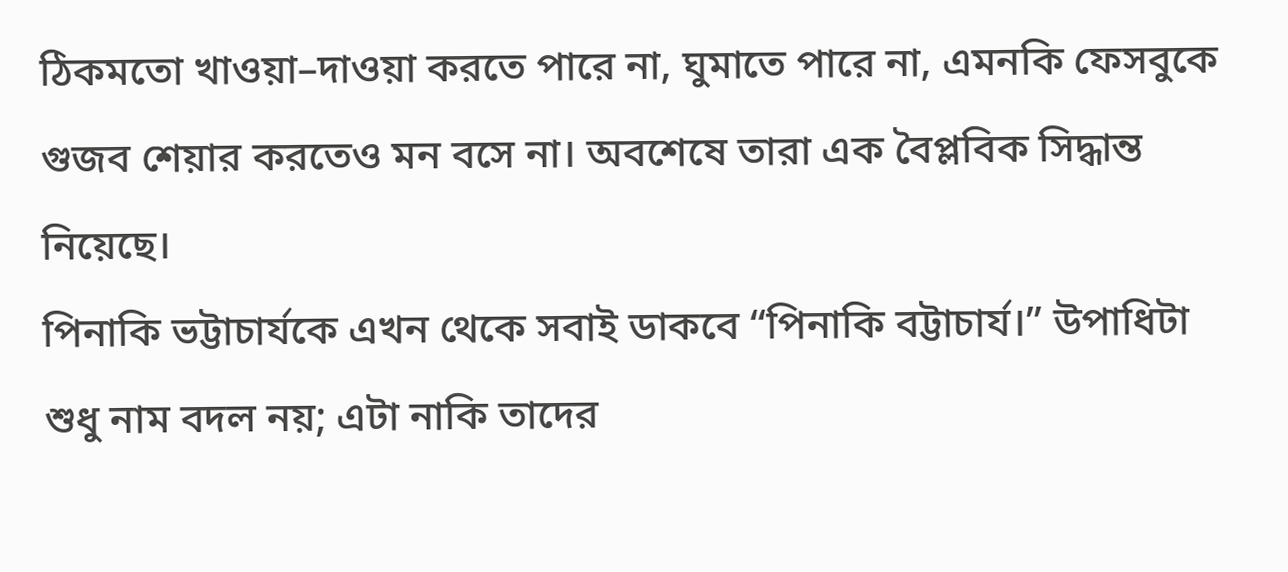ঠিকমতো খাওয়া–দাওয়া করতে পারে না, ঘুমাতে পারে না, এমনকি ফেসবুকে গুজব শেয়ার করতেও মন বসে না। অবশেষে তারা এক বৈপ্লবিক সিদ্ধান্ত নিয়েছে।
পিনাকি ভট্টাচার্যকে এখন থেকে সবাই ডাকবে “পিনাকি বট্টাচার্য।” উপাধিটা শুধু নাম বদল নয়; এটা নাকি তাদের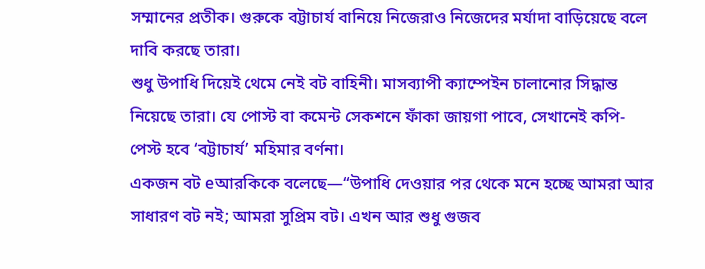সম্মানের প্রতীক। গুরুকে বট্টাচার্য বানিয়ে নিজেরাও নিজেদের মর্যাদা বাড়িয়েছে বলে দাবি করছে তারা।
শুধু উপাধি দিয়েই থেমে নেই বট বাহিনী। মাসব্যাপী ক্যাম্পেইন চালানোর সিদ্ধান্ত নিয়েছে তারা। যে পোস্ট বা কমেন্ট সেকশনে ফাঁকা জায়গা পাবে, সেখানেই কপি-পেস্ট হবে ‘বট্টাচার্য’ মহিমার বর্ণনা।
একজন বট eআরকিকে বলেছে—“উপাধি দেওয়ার পর থেকে মনে হচ্ছে আমরা আর সাধারণ বট নই; আমরা সুপ্রিম বট। এখন আর শুধু গুজব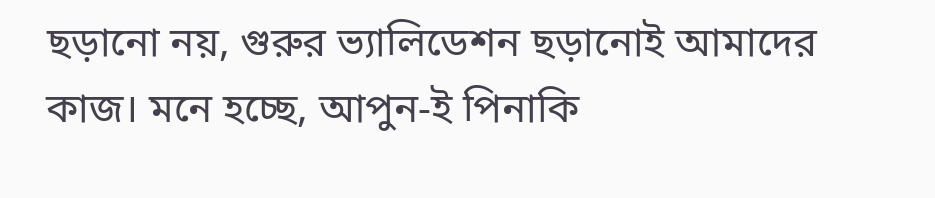ছড়ানো নয়, গুরুর ভ্যালিডেশন ছড়ানোই আমাদের কাজ। মনে হচ্ছে, আপুন-ই পিনাকি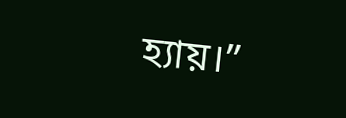হ্যায়।”